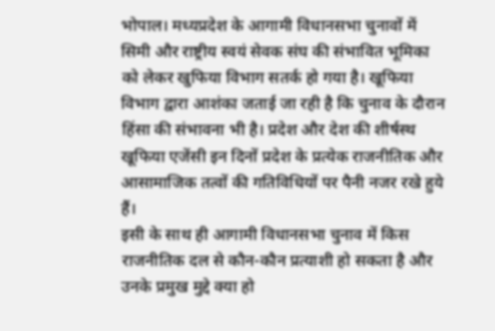भोपाल। मध्यप्रदेश के आगामी विधानसभा चुनावों में सिमी और राष्ट्रीय स्वयं सेवक संघ की संभावित भूमिका को लेकर खुफिया विभाग सतर्क हो गया है। खूफिया विभाग द्वारा आशंका जताई जा रही है कि चुनाव के दौरान हिंसा की संभावना भी है। प्रदेश और देश की शीर्षस्थ खूफिया एजेंसी इन दिनों प्रदेश के प्रत्येक राजनीतिक और आसामाजिक तत्वों की गतिविधियों पर पैनी नजर रखे हुये हैं।
इसी के साथ ही आगामी विधानसभा चुनाव में किस राजनीतिक दल से कौन-कौन प्रत्याशी हो सकता है और उनके प्रमुख मुद्दे क्या हो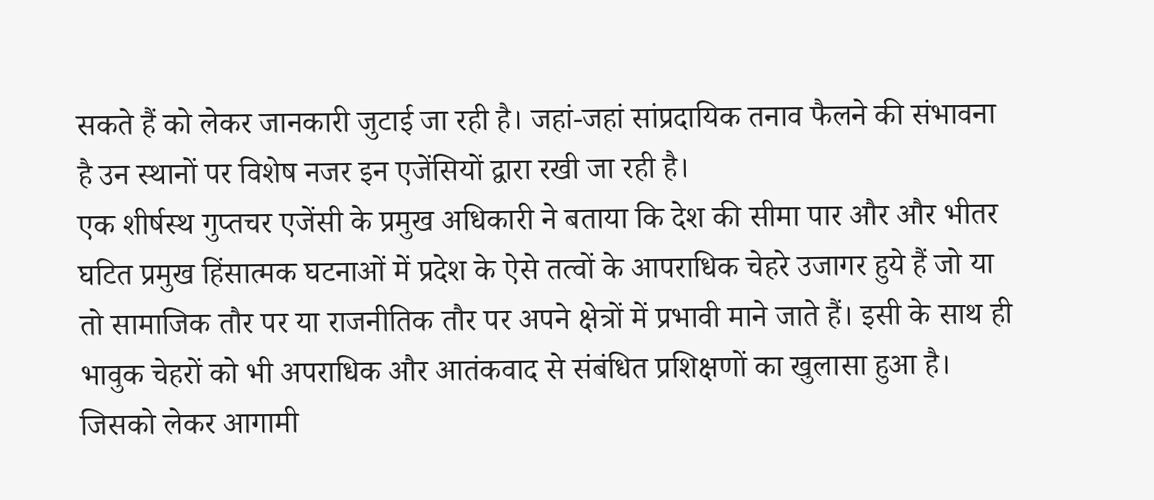सकते हैं को लेकर जानकारी जुटाई जा रही है। जहां-जहां सांप्रदायिक तनाव फैलने की संभावना है उन स्थानों पर विशेष नजर इन एजेंसियों द्वारा रखी जा रही है।
एक शीर्षस्थ गुप्तचर एजेंसी के प्रमुख अधिकारी ने बताया कि देश की सीमा पार और और भीतर घटित प्रमुख हिंसात्मक घटनाओं में प्रदेश के ऐसे तत्वों के आपराधिक चेहरे उजागर हुये हैं जो या तो सामाजिक तौर पर या राजनीतिक तौर पर अपने क्षेत्रों में प्रभावी माने जाते हैं। इसी के साथ ही भावुक चेहरों को भी अपराधिक और आतंकवाद से संबंधित प्रशिक्षणों का खुलासा हुआ है। जिसको लेकर आगामी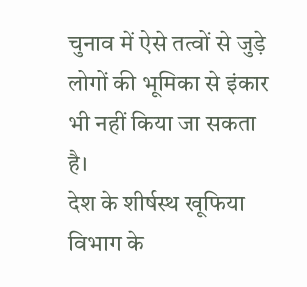चुनाव में ऐसे तत्वों से जुड़े लोगों की भूमिका से इंकार भी नहीं किया जा सकता है।
देश के शीर्षस्थ खूफिया विभाग के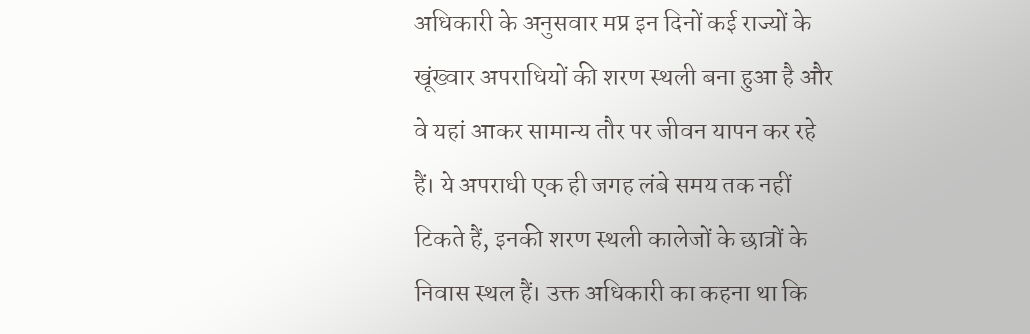अधिकारी के अनुसवार मप्र इन दिनों कई राज्यों के खूंख्वार अपराधियों की शरण स्थली बना हुआ है और वे यहां आकर सामान्य तौर पर जीवन यापन कर रहे हैं। ये अपराधी एक ही जगह लंबे समय तक नहीं टिकते हैं, इनकी शरण स्थली कालेजों के छात्रों के निवास स्थल हैं। उक्त अधिकारी का कहना था कि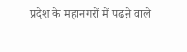प्रदेश के महानगरों में पढऩे वाले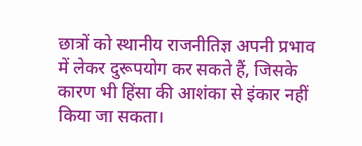छात्रों को स्थानीय राजनीतिज्ञ अपनी प्रभाव में लेकर दुरूपयोग कर सकते हैं, जिसके कारण भी हिंसा की आशंका से इंकार नहीं किया जा सकता।